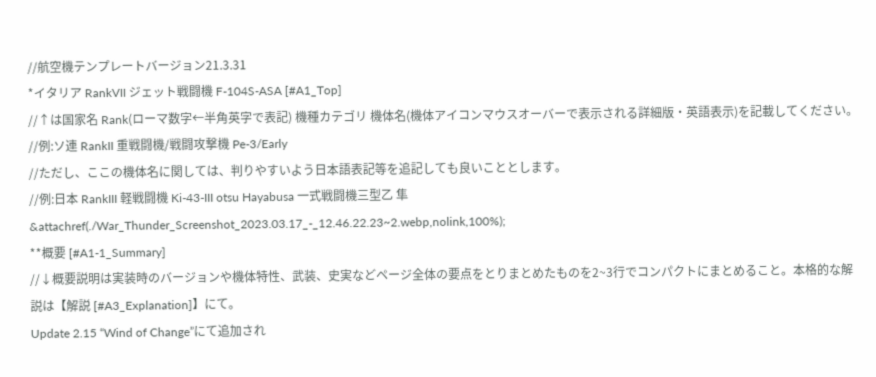//航空機テンプレートバージョン21.3.31
*イタリア RankVII ジェット戦闘機 F-104S-ASA [#A1_Top]
//↑は国家名 Rank(ローマ数字←半角英字で表記) 機種カテゴリ 機体名(機体アイコンマウスオーバーで表示される詳細版・英語表示)を記載してください。
//例:ソ連 RankII 重戦闘機/戦闘攻撃機 Pe-3/Early
//ただし、ここの機体名に関しては、判りやすいよう日本語表記等を追記しても良いこととします。
//例:日本 RankIII 軽戦闘機 Ki-43-III otsu Hayabusa 一式戦闘機三型乙 隼
&attachref(./War_Thunder_Screenshot_2023.03.17_-_12.46.22.23~2.webp,nolink,100%);
**概要 [#A1-1_Summary]
//↓概要説明は実装時のバージョンや機体特性、武装、史実などページ全体の要点をとりまとめたものを2~3行でコンパクトにまとめること。本格的な解説は【解説 [#A3_Explanation]】にて。
Update 2.15 “Wind of Change”にて追加され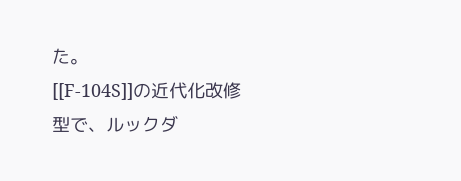た。
[[F-104S]]の近代化改修型で、ルックダ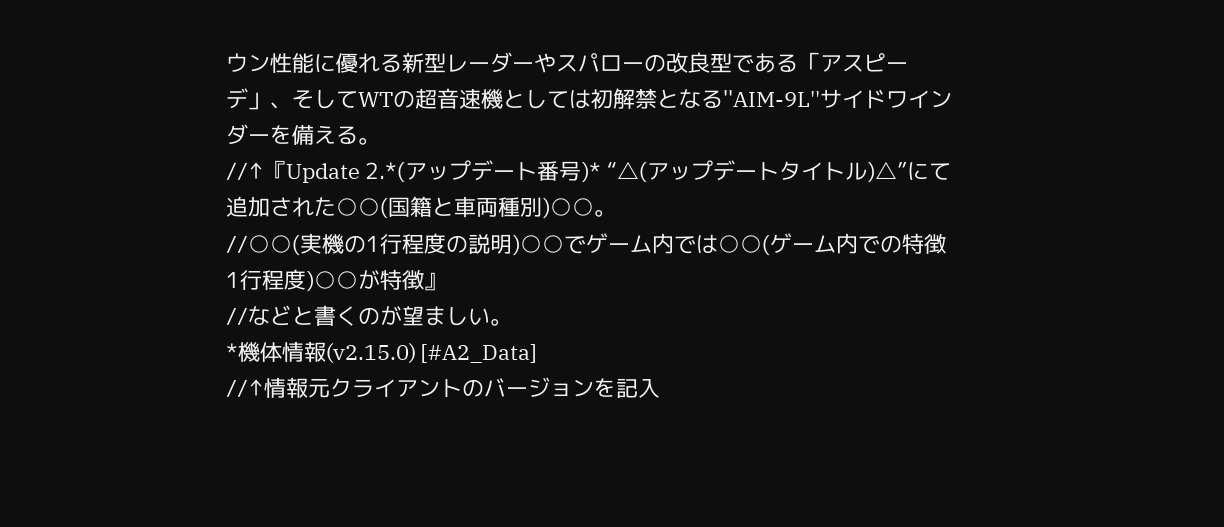ウン性能に優れる新型レーダーやスパローの改良型である「アスピーデ」、そしてWTの超音速機としては初解禁となる''AIM-9L''サイドワインダーを備える。
//↑『Update 2.*(アップデート番号)* “△(アップデートタイトル)△”にて追加された○○(国籍と車両種別)○○。
//○○(実機の1行程度の説明)○○でゲーム内では○○(ゲーム内での特徴1行程度)○○が特徴』
//などと書くのが望ましい。
*機体情報(v2.15.0) [#A2_Data]
//↑情報元クライアントのバージョンを記入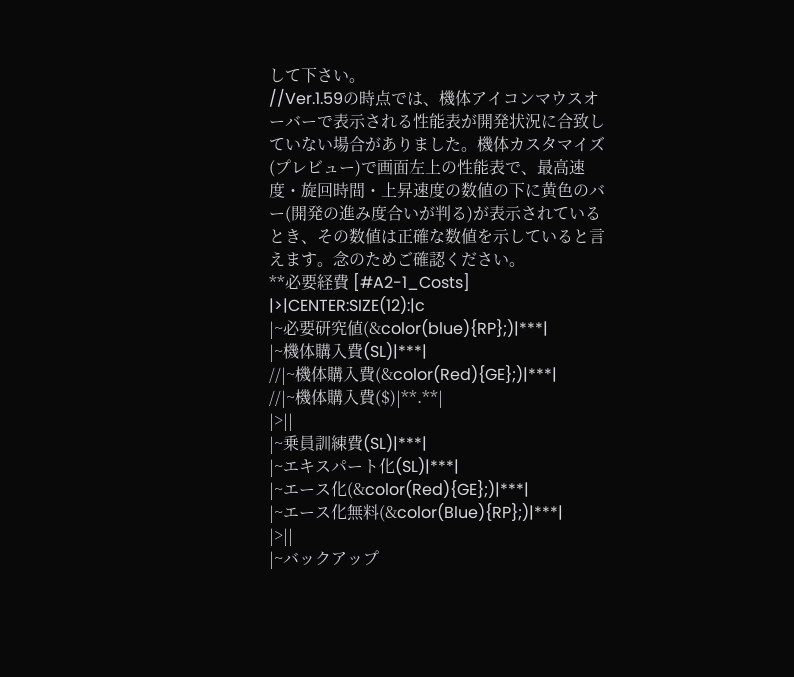して下さい。
//Ver.1.59の時点では、機体アイコンマウスオーバーで表示される性能表が開発状況に合致していない場合がありました。機体カスタマイズ(プレビュー)で画面左上の性能表で、最高速度・旋回時間・上昇速度の数値の下に黄色のバー(開発の進み度合いが判る)が表示されているとき、その数値は正確な数値を示していると言えます。念のためご確認ください。
**必要経費 [#A2-1_Costs]
|>|CENTER:SIZE(12):|c
|~必要研究値(&color(blue){RP};)|***|
|~機体購入費(SL)|***|
//|~機体購入費(&color(Red){GE};)|***|
//|~機体購入費($)|**.**|
|>||
|~乗員訓練費(SL)|***|
|~エキスパート化(SL)|***|
|~エース化(&color(Red){GE};)|***|
|~エース化無料(&color(Blue){RP};)|***|
|>||
|~バックアップ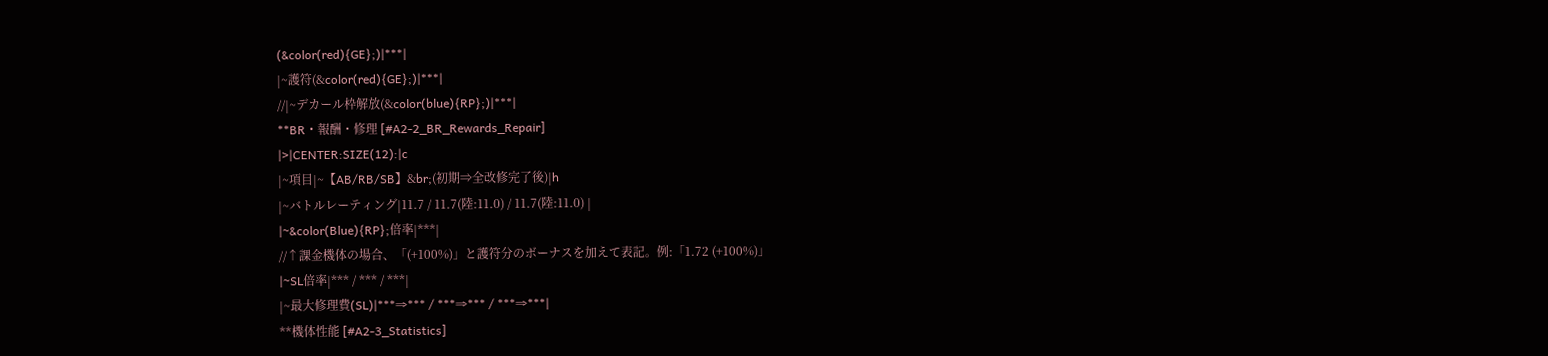(&color(red){GE};)|***|
|~護符(&color(red){GE};)|***|
//|~デカール枠解放(&color(blue){RP};)|***|
**BR・報酬・修理 [#A2-2_BR_Rewards_Repair]
|>|CENTER:SIZE(12):|c
|~項目|~【AB/RB/SB】&br;(初期⇒全改修完了後)|h
|~バトルレーティング|11.7 / 11.7(陸:11.0) / 11.7(陸:11.0) |
|~&color(Blue){RP};倍率|***|
//↑課金機体の場合、「(+100%)」と護符分のボーナスを加えて表記。例:「1.72 (+100%)」
|~SL倍率|*** / *** / ***|
|~最大修理費(SL)|***⇒*** / ***⇒*** / ***⇒***|
**機体性能 [#A2-3_Statistics]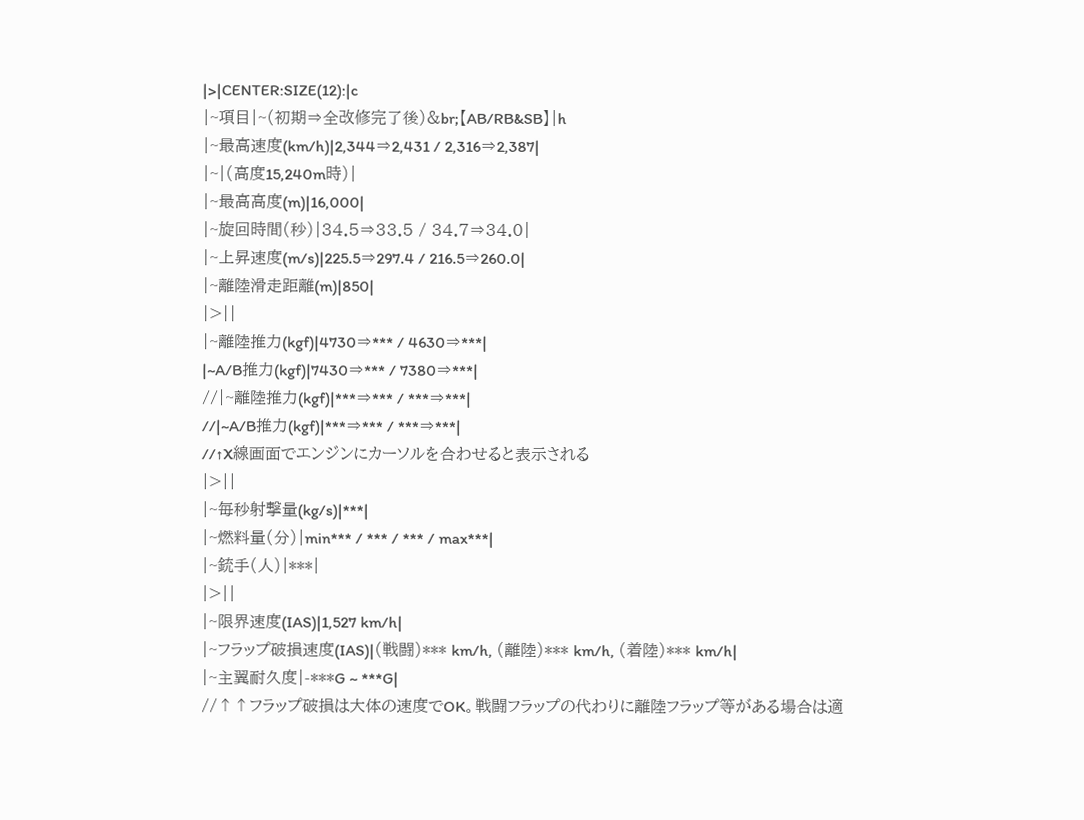|>|CENTER:SIZE(12):|c
|~項目|~(初期⇒全改修完了後)&br;【AB/RB&SB】|h
|~最高速度(km/h)|2,344⇒2,431 / 2,316⇒2,387|
|~|(高度15,240m時)|
|~最高高度(m)|16,000|
|~旋回時間(秒)|34.5⇒33.5 / 34.7⇒34.0|
|~上昇速度(m/s)|225.5⇒297.4 / 216.5⇒260.0|
|~離陸滑走距離(m)|850|
|>||
|~離陸推力(kgf)|4730⇒*** / 4630⇒***|
|~A/B推力(kgf)|7430⇒*** / 7380⇒***|
//|~離陸推力(kgf)|***⇒*** / ***⇒***|
//|~A/B推力(kgf)|***⇒*** / ***⇒***|
//↑X線画面でエンジンにカーソルを合わせると表示される
|>||
|~毎秒射撃量(kg/s)|***|
|~燃料量(分)|min*** / *** / *** / max***|
|~銃手(人)|***|
|>||
|~限界速度(IAS)|1,527 km/h|
|~フラップ破損速度(IAS)|(戦闘)*** km/h, (離陸)*** km/h, (着陸)*** km/h|
|~主翼耐久度|-***G ~ ***G|
//↑↑フラップ破損は大体の速度でOK。戦闘フラップの代わりに離陸フラップ等がある場合は適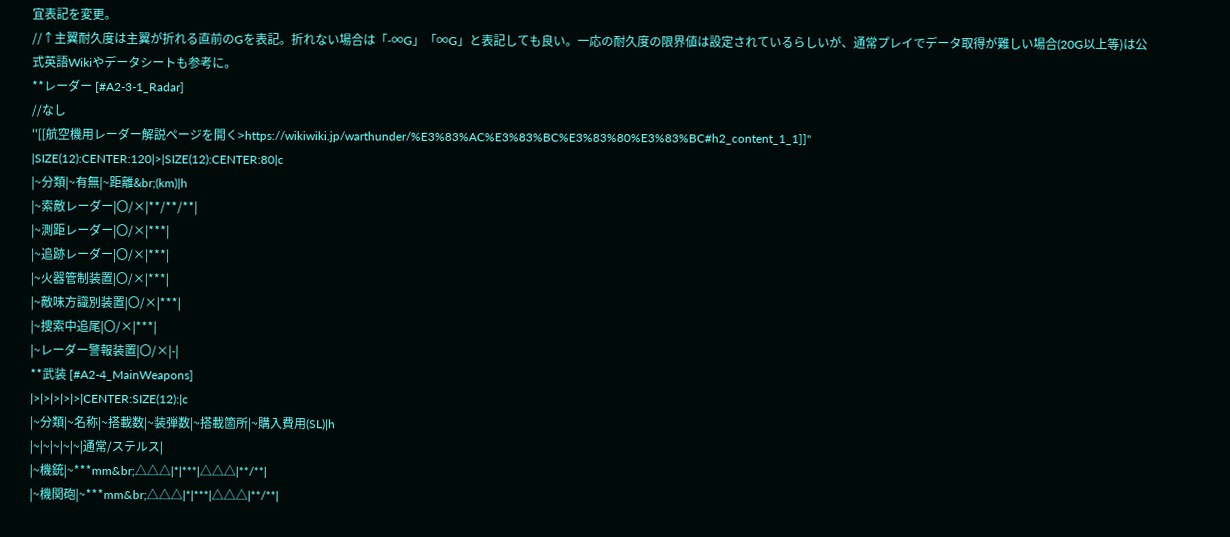宜表記を変更。
//↑主翼耐久度は主翼が折れる直前のGを表記。折れない場合は「-∞G」「∞G」と表記しても良い。一応の耐久度の限界値は設定されているらしいが、通常プレイでデータ取得が難しい場合(20G以上等)は公式英語Wikiやデータシートも参考に。
**レーダー [#A2-3-1_Radar]
//なし
''[[航空機用レーダー解説ページを開く>https://wikiwiki.jp/warthunder/%E3%83%AC%E3%83%BC%E3%83%80%E3%83%BC#h2_content_1_1]]''
|SIZE(12):CENTER:120|>|SIZE(12):CENTER:80|c
|~分類|~有無|~距離&br;(km)|h
|~索敵レーダー|〇/×|**/**/**|
|~測距レーダー|〇/×|***|
|~追跡レーダー|〇/×|***|
|~火器管制装置|〇/×|***|
|~敵味方識別装置|〇/×|***|
|~捜索中追尾|〇/×|***|
|~レーダー警報装置|〇/×|-|
**武装 [#A2-4_MainWeapons]
|>|>|>|>|>|CENTER:SIZE(12):|c
|~分類|~名称|~搭載数|~装弾数|~搭載箇所|~購入費用(SL)|h
|~|~|~|~|~|通常/ステルス|
|~機銃|~***mm&br;△△△|*|***|△△△|**/**|
|~機関砲|~***mm&br;△△△|*|***|△△△|**/**|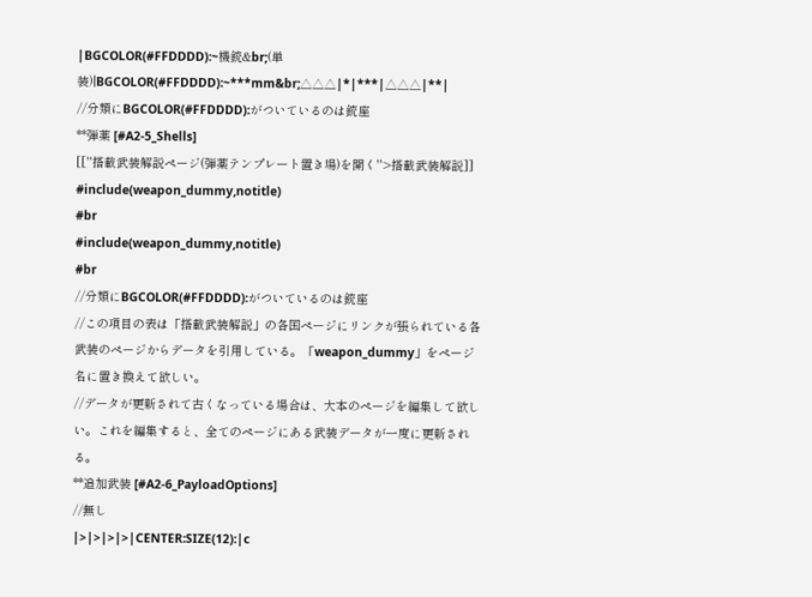|BGCOLOR(#FFDDDD):~機銃&br;(単装)|BGCOLOR(#FFDDDD):~***mm&br;△△△|*|***|△△△|**|
//分類にBGCOLOR(#FFDDDD):がついているのは銃座
**弾薬 [#A2-5_Shells]
[[''搭載武装解説ページ(弾薬テンプレート置き場)を開く''>搭載武装解説]]
#include(weapon_dummy,notitle)
#br
#include(weapon_dummy,notitle)
#br
//分類にBGCOLOR(#FFDDDD):がついているのは銃座
//この項目の表は「搭載武装解説」の各国ページにリンクが張られている各武装のページからデータを引用している。「weapon_dummy」をページ名に置き換えて欲しい。
//データが更新されて古くなっている場合は、大本のページを編集して欲しい。これを編集すると、全てのページにある武装データが一度に更新される。
**追加武装 [#A2-6_PayloadOptions]
//無し
|>|>|>|>|CENTER:SIZE(12):|c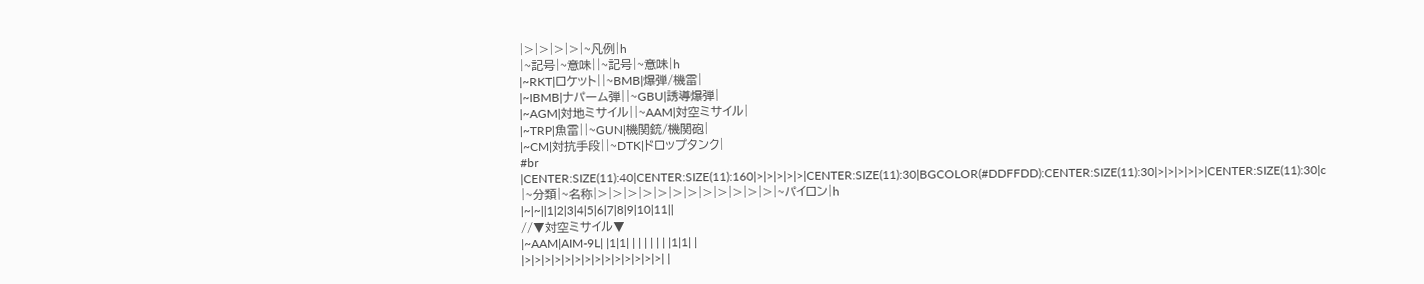|>|>|>|>|~凡例|h
|~記号|~意味||~記号|~意味|h
|~RKT|ロケット||~BMB|爆弾/機雷|
|~IBMB|ナパーム弾||~GBU|誘導爆弾|
|~AGM|対地ミサイル||~AAM|対空ミサイル|
|~TRP|魚雷||~GUN|機関銃/機関砲|
|~CM|対抗手段||~DTK|ドロップタンク|
#br
|CENTER:SIZE(11):40|CENTER:SIZE(11):160|>|>|>|>|>|CENTER:SIZE(11):30|BGCOLOR(#DDFFDD):CENTER:SIZE(11):30|>|>|>|>|>|CENTER:SIZE(11):30|c
|~分類|~名称|>|>|>|>|>|>|>|>|>|>|>|>|~パイロン|h
|~|~||1|2|3|4|5|6|7|8|9|10|11||
//▼対空ミサイル▼
|~AAM|AIM-9L| |1|1| | | | | | | |1|1| |
|>|>|>|>|>|>|>|>|>|>|>|>|>|>| |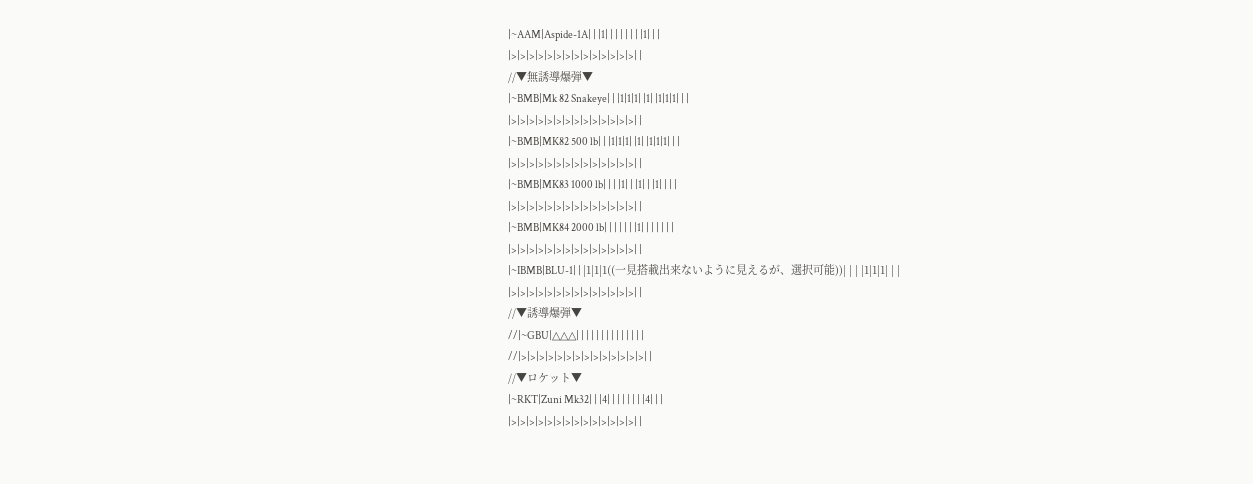|~AAM|Aspide-1A| | |1| | | | | | | |1| | |
|>|>|>|>|>|>|>|>|>|>|>|>|>|>| |
//▼無誘導爆弾▼
|~BMB|Mk 82 Snakeye| | |1|1|1| |1| |1|1|1| | |
|>|>|>|>|>|>|>|>|>|>|>|>|>|>| |
|~BMB|MK82 500 lb| | |1|1|1| |1| |1|1|1| | |
|>|>|>|>|>|>|>|>|>|>|>|>|>|>| |
|~BMB|MK83 1000 lb| | | |1| | |1| | |1| | | |
|>|>|>|>|>|>|>|>|>|>|>|>|>|>| |
|~BMB|MK84 2000 lb| | | | | | |1| | | | | | |
|>|>|>|>|>|>|>|>|>|>|>|>|>|>| |
|~IBMB|BLU-1| | |1|1|1((一見搭載出来ないように見えるが、選択可能))| | | |1|1|1| | |
|>|>|>|>|>|>|>|>|>|>|>|>|>|>| |
//▼誘導爆弾▼
//|~GBU|△△△| | | | | | | | | | | | | |
//|>|>|>|>|>|>|>|>|>|>|>|>|>|>| |
//▼ロケット▼
|~RKT|Zuni Mk32| | |4| | | | | | | |4| | |
|>|>|>|>|>|>|>|>|>|>|>|>|>|>| |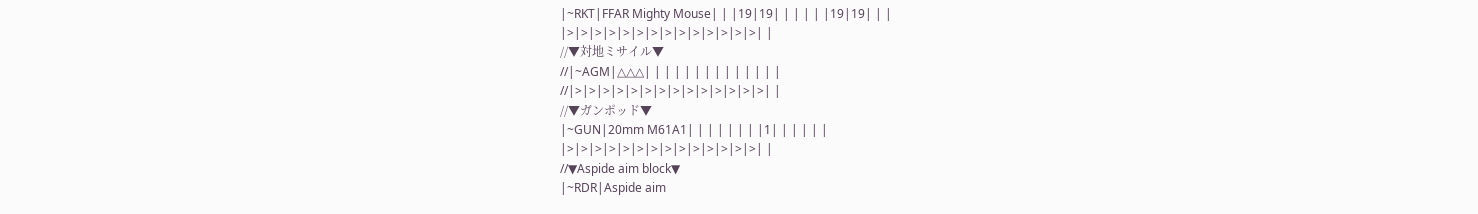|~RKT|FFAR Mighty Mouse| | |19|19| | | | | |19|19| | |
|>|>|>|>|>|>|>|>|>|>|>|>|>|>| |
//▼対地ミサイル▼
//|~AGM|△△△| | | | | | | | | | | | | |
//|>|>|>|>|>|>|>|>|>|>|>|>|>|>| |
//▼ガンポッド▼
|~GUN|20mm M61A1| | | | | | | |1| | | | | |
|>|>|>|>|>|>|>|>|>|>|>|>|>|>| |
//▼Aspide aim block▼
|~RDR|Aspide aim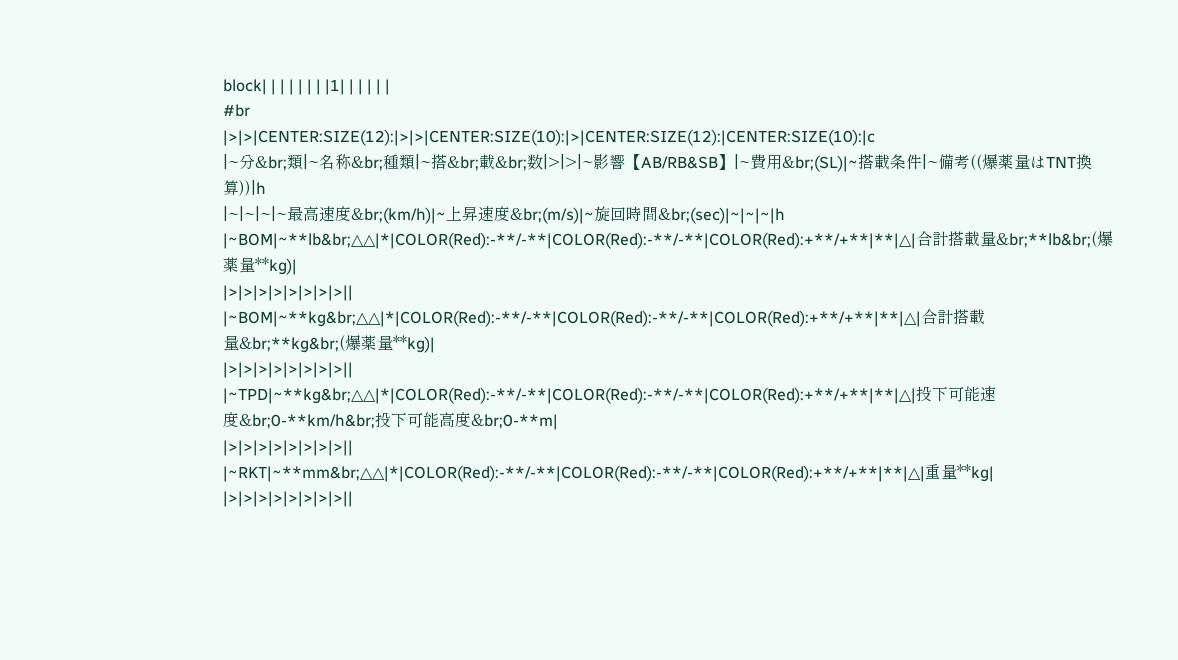block| | | | | | | |1| | | | | |
#br
|>|>|CENTER:SIZE(12):|>|>|CENTER:SIZE(10):|>|CENTER:SIZE(12):|CENTER:SIZE(10):|c
|~分&br;類|~名称&br;種類|~搭&br;載&br;数|>|>|~影響【AB/RB&SB】|~費用&br;(SL)|~搭載条件|~備考((爆薬量はTNT換算))|h
|~|~|~|~最高速度&br;(km/h)|~上昇速度&br;(m/s)|~旋回時間&br;(sec)|~|~|~|h
|~BOM|~**lb&br;△△|*|COLOR(Red):-**/-**|COLOR(Red):-**/-**|COLOR(Red):+**/+**|**|△|合計搭載量&br;**lb&br;(爆薬量**kg)|
|>|>|>|>|>|>|>|>||
|~BOM|~**kg&br;△△|*|COLOR(Red):-**/-**|COLOR(Red):-**/-**|COLOR(Red):+**/+**|**|△|合計搭載量&br;**kg&br;(爆薬量**kg)|
|>|>|>|>|>|>|>|>||
|~TPD|~**kg&br;△△|*|COLOR(Red):-**/-**|COLOR(Red):-**/-**|COLOR(Red):+**/+**|**|△|投下可能速度&br;0-**km/h&br;投下可能高度&br;0-**m|
|>|>|>|>|>|>|>|>||
|~RKT|~**mm&br;△△|*|COLOR(Red):-**/-**|COLOR(Red):-**/-**|COLOR(Red):+**/+**|**|△|重量**kg|
|>|>|>|>|>|>|>|>||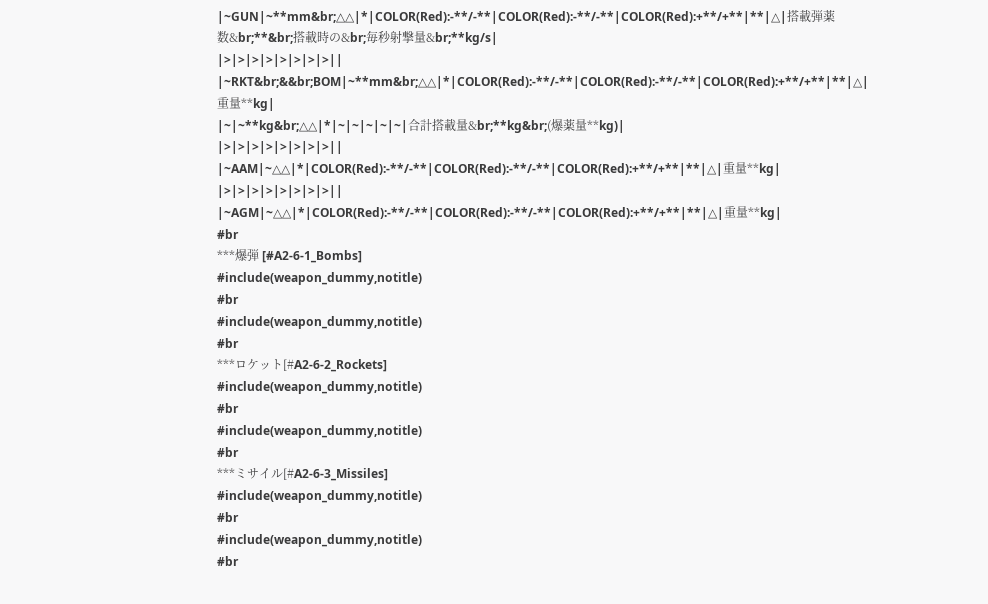|~GUN|~**mm&br;△△|*|COLOR(Red):-**/-**|COLOR(Red):-**/-**|COLOR(Red):+**/+**|**|△|搭載弾薬数&br;**&br;搭載時の&br;毎秒射撃量&br;**kg/s|
|>|>|>|>|>|>|>|>||
|~RKT&br;&&br;BOM|~**mm&br;△△|*|COLOR(Red):-**/-**|COLOR(Red):-**/-**|COLOR(Red):+**/+**|**|△|重量**kg|
|~|~**kg&br;△△|*|~|~|~|~|~|合計搭載量&br;**kg&br;(爆薬量**kg)|
|>|>|>|>|>|>|>|>||
|~AAM|~△△|*|COLOR(Red):-**/-**|COLOR(Red):-**/-**|COLOR(Red):+**/+**|**|△|重量**kg|
|>|>|>|>|>|>|>|>||
|~AGM|~△△|*|COLOR(Red):-**/-**|COLOR(Red):-**/-**|COLOR(Red):+**/+**|**|△|重量**kg|
#br
***爆弾 [#A2-6-1_Bombs]
#include(weapon_dummy,notitle)
#br
#include(weapon_dummy,notitle)
#br
***ロケット[#A2-6-2_Rockets]
#include(weapon_dummy,notitle)
#br
#include(weapon_dummy,notitle)
#br
***ミサイル[#A2-6-3_Missiles]
#include(weapon_dummy,notitle)
#br
#include(weapon_dummy,notitle)
#br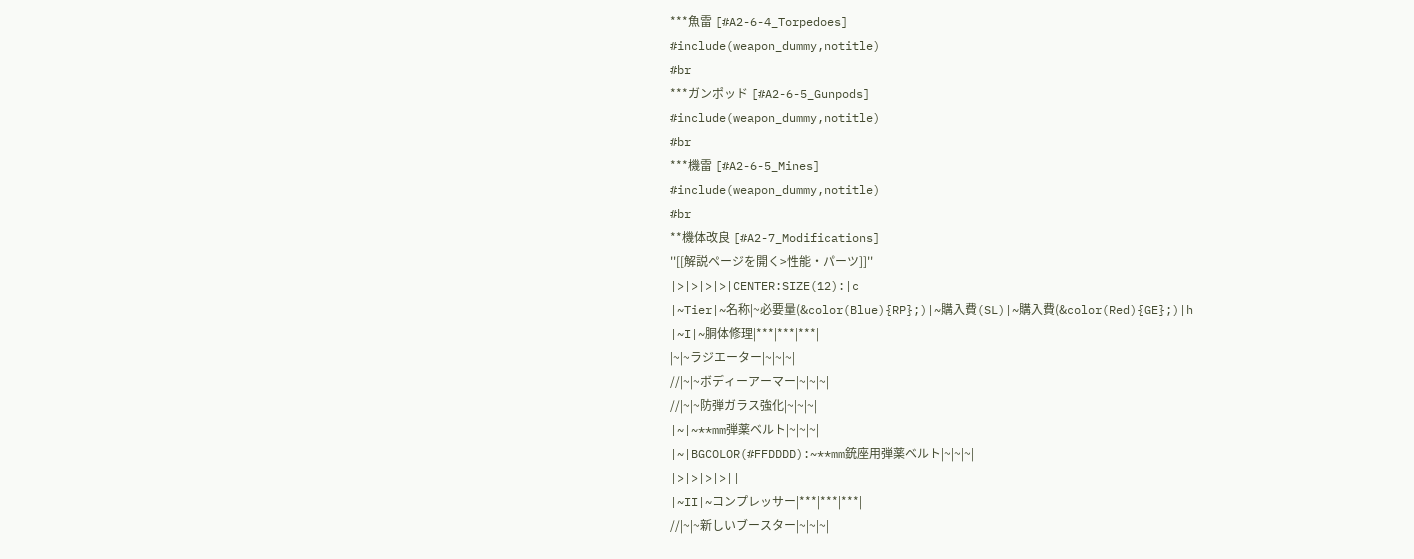***魚雷 [#A2-6-4_Torpedoes]
#include(weapon_dummy,notitle)
#br
***ガンポッド [#A2-6-5_Gunpods]
#include(weapon_dummy,notitle)
#br
***機雷 [#A2-6-5_Mines]
#include(weapon_dummy,notitle)
#br
**機体改良 [#A2-7_Modifications]
''[[解説ページを開く>性能・パーツ]]''
|>|>|>|>|CENTER:SIZE(12):|c
|~Tier|~名称|~必要量(&color(Blue){RP};)|~購入費(SL)|~購入費(&color(Red){GE};)|h
|~I|~胴体修理|***|***|***|
|~|~ラジエーター|~|~|~|
//|~|~ボディーアーマー|~|~|~|
//|~|~防弾ガラス強化|~|~|~|
|~|~**mm弾薬ベルト|~|~|~|
|~|BGCOLOR(#FFDDDD):~**mm銃座用弾薬ベルト|~|~|~|
|>|>|>|>||
|~II|~コンプレッサー|***|***|***|
//|~|~新しいブースター|~|~|~|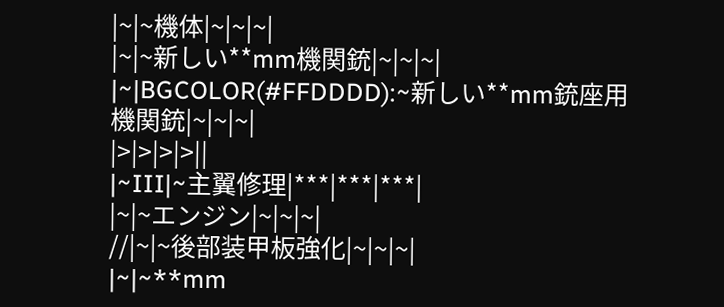|~|~機体|~|~|~|
|~|~新しい**mm機関銃|~|~|~|
|~|BGCOLOR(#FFDDDD):~新しい**mm銃座用機関銃|~|~|~|
|>|>|>|>||
|~III|~主翼修理|***|***|***|
|~|~エンジン|~|~|~|
//|~|~後部装甲板強化|~|~|~|
|~|~**mm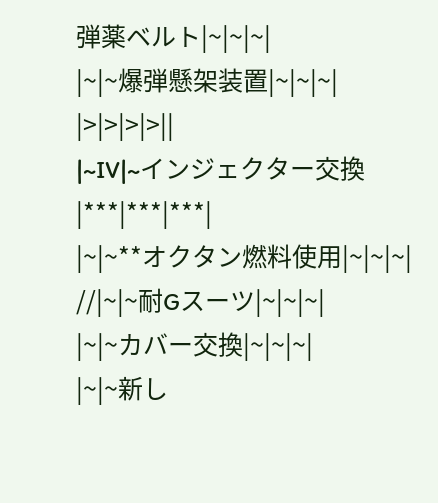弾薬ベルト|~|~|~|
|~|~爆弾懸架装置|~|~|~|
|>|>|>|>||
|~IV|~インジェクター交換|***|***|***|
|~|~**オクタン燃料使用|~|~|~|
//|~|~耐Gスーツ|~|~|~|
|~|~カバー交換|~|~|~|
|~|~新し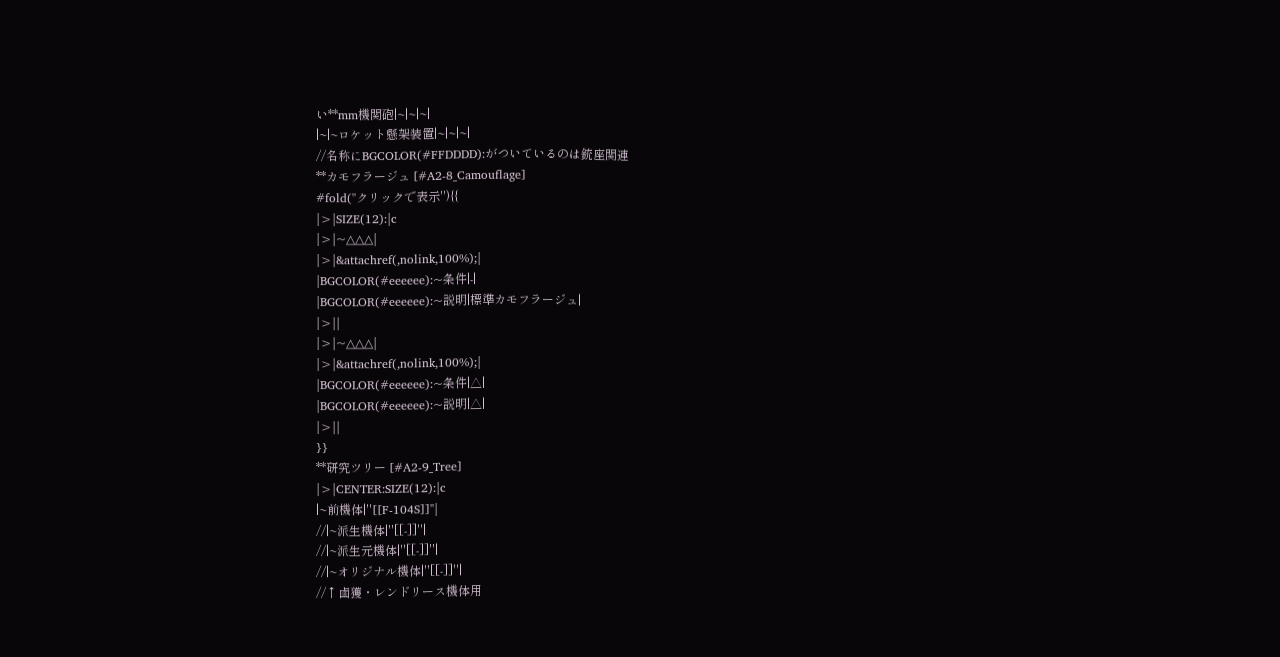い**mm機関砲|~|~|~|
|~|~ロケット懸架装置|~|~|~|
//名称にBGCOLOR(#FFDDDD):がついているのは銃座関連
**カモフラージュ [#A2-8_Camouflage]
#fold(''クリックで表示''){{
|>|SIZE(12):|c
|>|~△△△|
|>|&attachref(,nolink,100%);|
|BGCOLOR(#eeeeee):~条件|-|
|BGCOLOR(#eeeeee):~説明|標準カモフラージュ|
|>||
|>|~△△△|
|>|&attachref(,nolink,100%);|
|BGCOLOR(#eeeeee):~条件|△|
|BGCOLOR(#eeeeee):~説明|△|
|>||
}}
**研究ツリー [#A2-9_Tree]
|>|CENTER:SIZE(12):|c
|~前機体|''[[F-104S]]''|
//|~派生機体|''[[-]]''|
//|~派生元機体|''[[-]]''|
//|~オリジナル機体|''[[-]]''|
//↑鹵獲・レンドリース機体用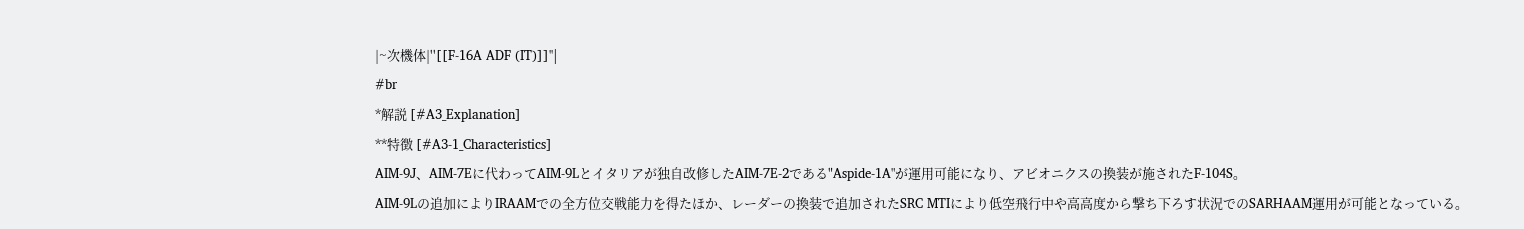|~次機体|''[[F-16A ADF (IT)]]''|
#br
*解説 [#A3_Explanation]
**特徴 [#A3-1_Characteristics]
AIM-9J、AIM-7Eに代わってAIM-9Lとイタリアが独自改修したAIM-7E-2である"Aspide-1A"が運用可能になり、アビオニクスの換装が施されたF-104S。
AIM-9Lの追加によりIRAAMでの全方位交戦能力を得たほか、レーダーの換装で追加されたSRC MTIにより低空飛行中や高高度から撃ち下ろす状況でのSARHAAM運用が可能となっている。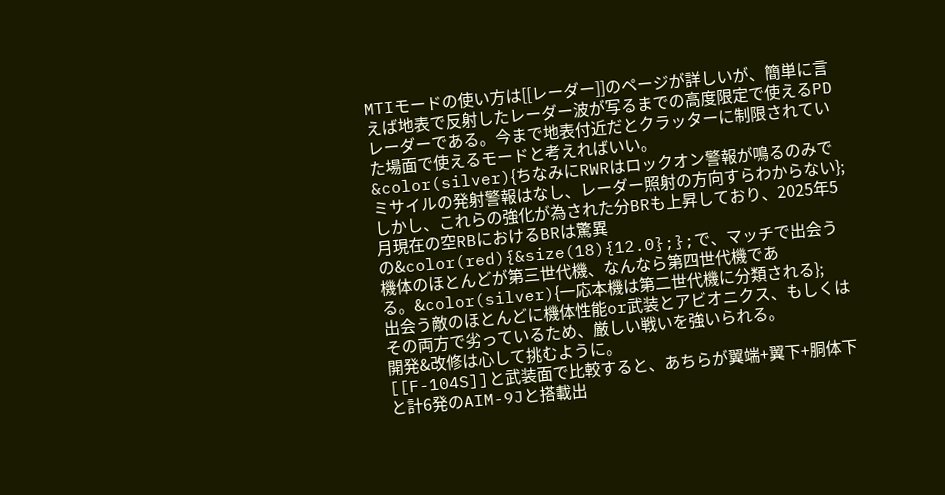MTIモードの使い方は[[レーダー]]のページが詳しいが、簡単に言えば地表で反射したレーダー波が写るまでの高度限定で使えるPDレーダーである。今まで地表付近だとクラッターに制限されていた場面で使えるモードと考えればいい。
&color(silver){ちなみにRWRはロックオン警報が鳴るのみでミサイルの発射警報はなし、レーダー照射の方向すらわからない};
しかし、これらの強化が為された分BRも上昇しており、2025年5月現在の空RBにおけるBRは驚異の&color(red){&size(18){12.0};};で、マッチで出会う機体のほとんどが第三世代機、なんなら第四世代機である。&color(silver){一応本機は第二世代機に分類される};
出会う敵のほとんどに機体性能or武装とアビオニクス、もしくはその両方で劣っているため、厳しい戦いを強いられる。
開発&改修は心して挑むように。
[[F-104S]]と武装面で比較すると、あちらが翼端+翼下+胴体下と計6発のAIM-9Jと搭載出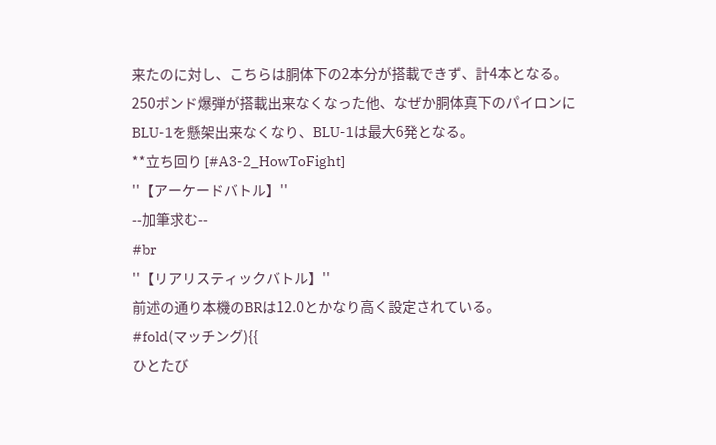来たのに対し、こちらは胴体下の2本分が搭載できず、計4本となる。
250ポンド爆弾が搭載出来なくなった他、なぜか胴体真下のパイロンにBLU-1を懸架出来なくなり、BLU-1は最大6発となる。
**立ち回り [#A3-2_HowToFight]
''【アーケードバトル】''
--加筆求む--
#br
''【リアリスティックバトル】''
前述の通り本機のBRは12.0とかなり高く設定されている。
#fold(マッチング){{
ひとたび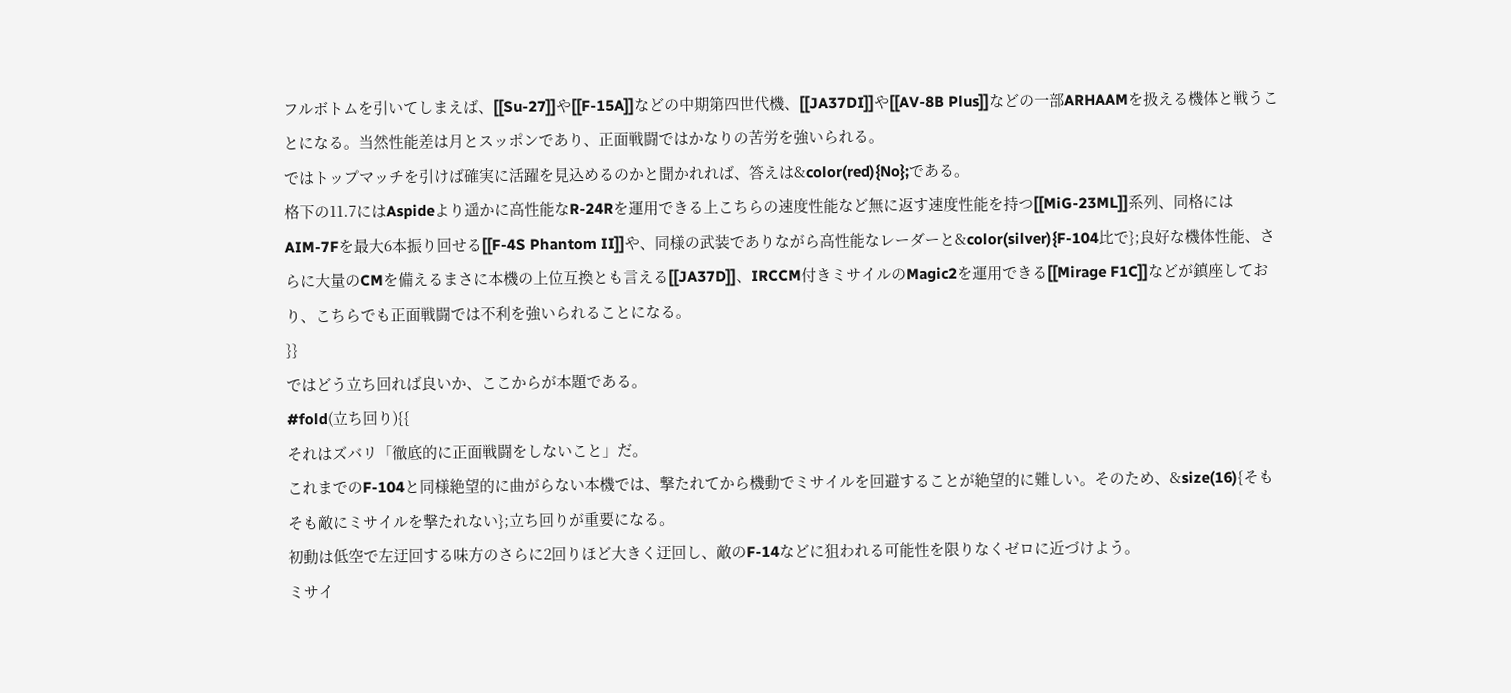フルボトムを引いてしまえば、[[Su-27]]や[[F-15A]]などの中期第四世代機、[[JA37DI]]や[[AV-8B Plus]]などの一部ARHAAMを扱える機体と戦うことになる。当然性能差は月とスッポンであり、正面戦闘ではかなりの苦労を強いられる。
ではトップマッチを引けば確実に活躍を見込めるのかと聞かれれば、答えは&color(red){No};である。
格下の11.7にはAspideより遥かに高性能なR-24Rを運用できる上こちらの速度性能など無に返す速度性能を持つ[[MiG-23ML]]系列、同格にはAIM-7Fを最大6本振り回せる[[F-4S Phantom II]]や、同様の武装でありながら高性能なレーダーと&color(silver){F-104比で};良好な機体性能、さらに大量のCMを備えるまさに本機の上位互換とも言える[[JA37D]]、IRCCM付きミサイルのMagic2を運用できる[[Mirage F1C]]などが鎮座しており、こちらでも正面戦闘では不利を強いられることになる。
}}
ではどう立ち回れば良いか、ここからが本題である。
#fold(立ち回り){{
それはズバリ「徹底的に正面戦闘をしないこと」だ。
これまでのF-104と同様絶望的に曲がらない本機では、撃たれてから機動でミサイルを回避することが絶望的に難しい。そのため、&size(16){そもそも敵にミサイルを撃たれない};立ち回りが重要になる。
初動は低空で左迂回する味方のさらに2回りほど大きく迂回し、敵のF-14などに狙われる可能性を限りなくゼロに近づけよう。
ミサイ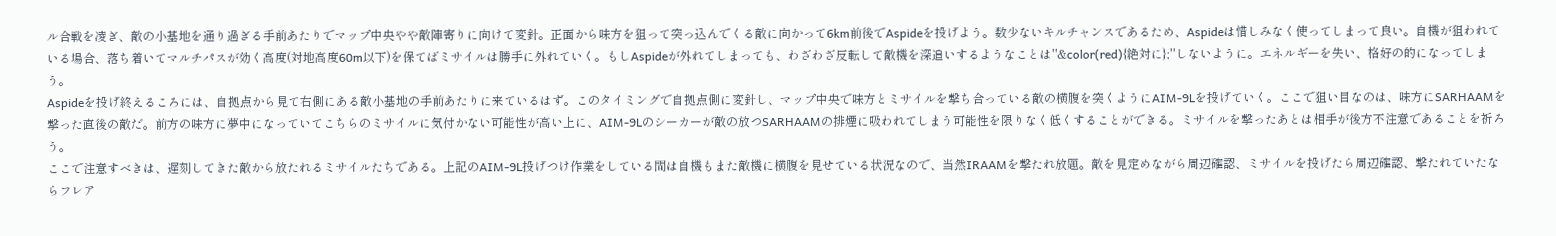ル合戦を凌ぎ、敵の小基地を通り過ぎる手前あたりでマップ中央やや敵陣寄りに向けて変針。正面から味方を狙って突っ込んでくる敵に向かって6km前後でAspideを投げよう。数少ないキルチャンスであるため、Aspideは惜しみなく使ってしまって良い。自機が狙われている場合、落ち着いてマルチパスが効く高度(対地高度60m以下)を保てばミサイルは勝手に外れていく。もしAspideが外れてしまっても、わざわざ反転して敵機を深追いするようなことは''&color(red){絶対に};''しないように。エネルギーを失い、格好の的になってしまう。
Aspideを投げ終えるころには、自拠点から見て右側にある敵小基地の手前あたりに来ているはず。このタイミングで自拠点側に変針し、マップ中央で味方とミサイルを撃ち合っている敵の横腹を突くようにAIM-9Lを投げていく。ここで狙い目なのは、味方にSARHAAMを撃った直後の敵だ。前方の味方に夢中になっていてこちらのミサイルに気付かない可能性が高い上に、AIM-9Lのシーカーが敵の放つSARHAAMの排煙に吸われてしまう可能性を限りなく低くすることができる。ミサイルを撃ったあとは相手が後方不注意であることを祈ろう。
ここで注意すべきは、遅刻してきた敵から放たれるミサイルたちである。上記のAIM-9L投げつけ作業をしている間は自機もまた敵機に横腹を見せている状況なので、当然IRAAMを撃たれ放題。敵を見定めながら周辺確認、ミサイルを投げたら周辺確認、撃たれていたならフレア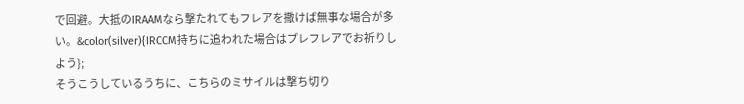で回避。大抵のIRAAMなら撃たれてもフレアを撒けば無事な場合が多い。&color(silver){IRCCM持ちに追われた場合はプレフレアでお祈りしよう};
そうこうしているうちに、こちらのミサイルは撃ち切り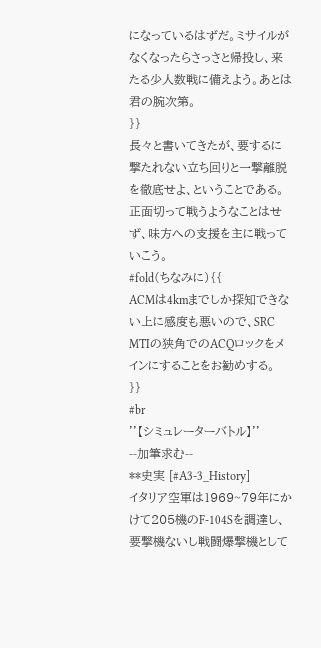になっているはずだ。ミサイルがなくなったらさっさと帰投し、来たる少人数戦に備えよう。あとは君の腕次第。
}}
長々と書いてきたが、要するに撃たれない立ち回りと一撃離脱を徹底せよ、ということである。
正面切って戦うようなことはせず、味方への支援を主に戦っていこう。
#fold(ちなみに){{
ACMは4kmまでしか探知できない上に感度も悪いので、SRC MTIの狭角でのACQロックをメインにすることをお勧めする。
}}
#br
''【シミュレーターバトル】''
--加筆求む--
**史実 [#A3-3_History]
イタリア空軍は1969~79年にかけて205機のF-104Sを調達し、要撃機ないし戦闘爆撃機として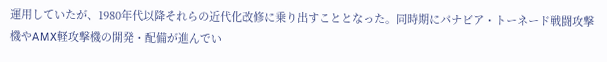運用していたが、1980年代以降それらの近代化改修に乗り出すこととなった。同時期にパナビア・トーネード戦闘攻撃機やAMX軽攻撃機の開発・配備が進んでい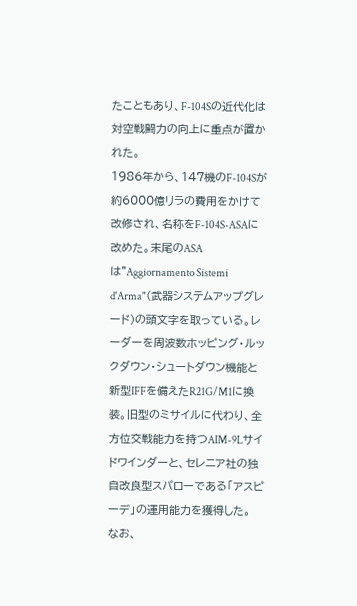たこともあり、F-104Sの近代化は対空戦闘力の向上に重点が置かれた。
1986年から、147機のF-104Sが約6000億リラの費用をかけて改修され、名称をF-104S-ASAに改めた。末尾のASAは"Aggiornamento Sistemi d'Arma"(武器システムアップグレード)の頭文字を取っている。レーダーを周波数ホッピング・ルックダウン・シュートダウン機能と新型IFFを備えたR21G/M1に換装。旧型のミサイルに代わり、全方位交戦能力を持つAIM-9Lサイドワインダーと、セレニア社の独自改良型スパローである「アスピーデ」の運用能力を獲得した。
なお、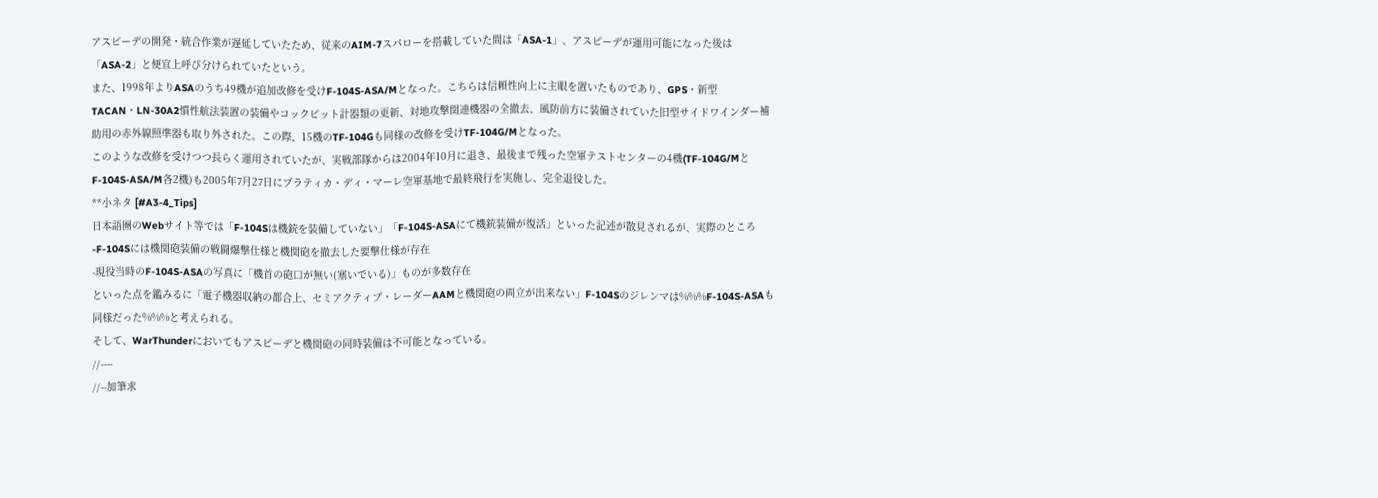アスピーデの開発・統合作業が遅延していたため、従来のAIM-7スパローを搭載していた間は「ASA-1」、アスピーデが運用可能になった後は「ASA-2」と便宜上呼び分けられていたという。
また、1998年よりASAのうち49機が追加改修を受けF-104S-ASA/Mとなった。こちらは信頼性向上に主眼を置いたものであり、GPS・新型TACAN・LN-30A2慣性航法装置の装備やコックピット計器類の更新、対地攻撃関連機器の全撤去、風防前方に装備されていた旧型サイドワインダー補助用の赤外線照準器も取り外された。この際、15機のTF-104Gも同様の改修を受けTF-104G/Mとなった。
このような改修を受けつつ長らく運用されていたが、実戦部隊からは2004年10月に退き、最後まで残った空軍テストセンターの4機(TF-104G/MとF-104S-ASA/M各2機)も2005年7月27日にプラティカ・ディ・マーレ空軍基地で最終飛行を実施し、完全退役した。
**小ネタ [#A3-4_Tips]
日本語圏のWebサイト等では「F-104Sは機銃を装備していない」「F-104S-ASAにて機銃装備が復活」といった記述が散見されるが、実際のところ
-F-104Sには機関砲装備の戦闘爆撃仕様と機関砲を撤去した要撃仕様が存在
-現役当時のF-104S-ASAの写真に「機首の砲口が無い(塞いでいる)」ものが多数存在
といった点を鑑みるに「電子機器収納の都合上、セミアクティブ・レーダーAAMと機関砲の両立が出来ない」F-104Sのジレンマは%%%F-104S-ASAも同様だった%%%と考えられる。
そして、WarThunderにおいてもアスピーデと機関砲の同時装備は不可能となっている。
//----
//--加筆求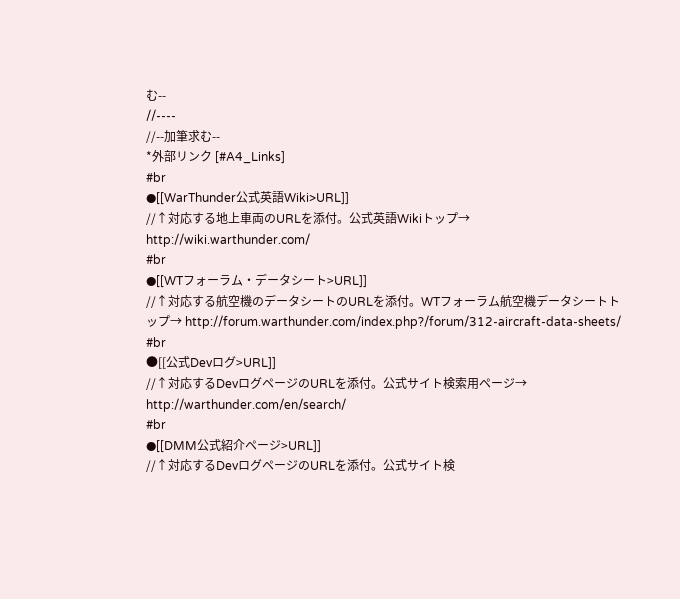む--
//----
//--加筆求む--
*外部リンク [#A4_Links]
#br
●[[WarThunder公式英語Wiki>URL]]
//↑対応する地上車両のURLを添付。公式英語Wikiトップ→ http://wiki.warthunder.com/
#br
●[[WTフォーラム・データシート>URL]]
//↑対応する航空機のデータシートのURLを添付。WTフォーラム航空機データシートトップ→ http://forum.warthunder.com/index.php?/forum/312-aircraft-data-sheets/
#br
●[[公式Devログ>URL]]
//↑対応するDevログページのURLを添付。公式サイト検索用ページ→ http://warthunder.com/en/search/
#br
●[[DMM公式紹介ページ>URL]]
//↑対応するDevログページのURLを添付。公式サイト検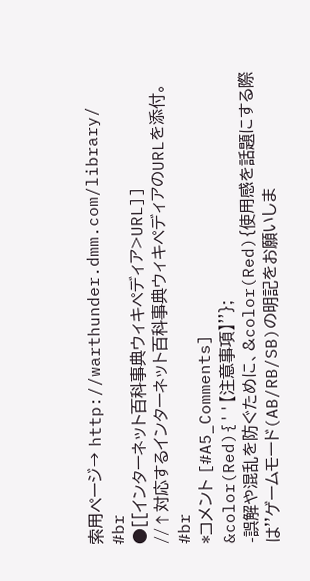索用ページ→ http://warthunder.dmm.com/library/
#br
●[[インターネット百科事典ウィキペディア>URL]]
//↑対応するインターネット百科事典ウィキペディアのURLを添付。
#br
*コメント [#A5_Comments]
&color(Red){''【注意事項】''};
-誤解や混乱を防ぐために、&color(Red){使用感を話題にする際は''ゲームモード(AB/RB/SB)の明記をお願いしま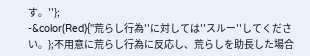す。''};
-&color(Red){''荒らし行為''に対しては''スルー''してください。};不用意に荒らし行為に反応し、荒らしを助長した場合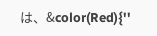は、&color(Red){''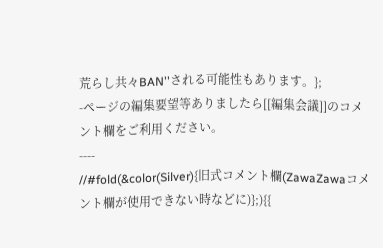荒らし共々BAN''される可能性もあります。};
-ページの編集要望等ありましたら[[編集会議]]のコメント欄をご利用ください。
----
//#fold(&color(Silver){旧式コメント欄(ZawaZawaコメント欄が使用できない時などに)};){{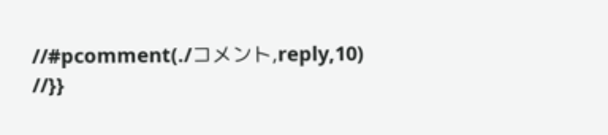//#pcomment(./コメント,reply,10)
//}}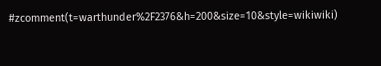#zcomment(t=warthunder%2F2376&h=200&size=10&style=wikiwiki)